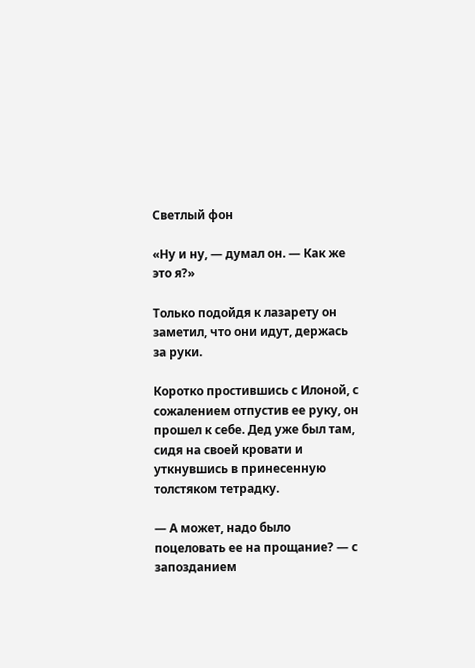Светлый фон

«Ну и ну, — думал он. — Как же это я?»

Только подойдя к лазарету он заметил, что они идут, держась за руки.

Коротко простившись с Илоной, с сожалением отпустив ее руку, он прошел к себе. Дед уже был там, сидя на своей кровати и уткнувшись в принесенную толстяком тетрадку.

— А может, надо было поцеловать ее на прощание? — с запозданием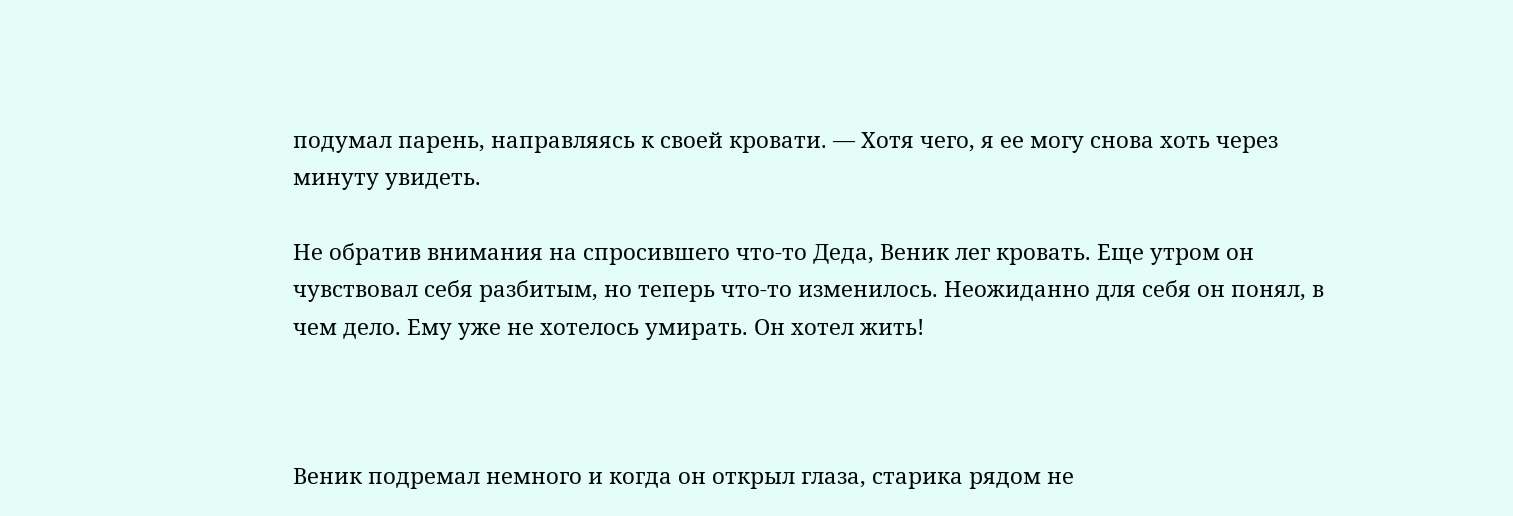подумал парень, направляясь к своей кровати. — Хотя чего, я ее могу снова хоть через минуту увидеть.

Не обратив внимания на спросившего что-то Деда, Веник лег кровать. Еще утром он чувствовал себя разбитым, но теперь что-то изменилось. Неожиданно для себя он понял, в чем дело. Ему уже не хотелось умирать. Он хотел жить!



Веник подремал немного и когда он открыл глаза, старика рядом не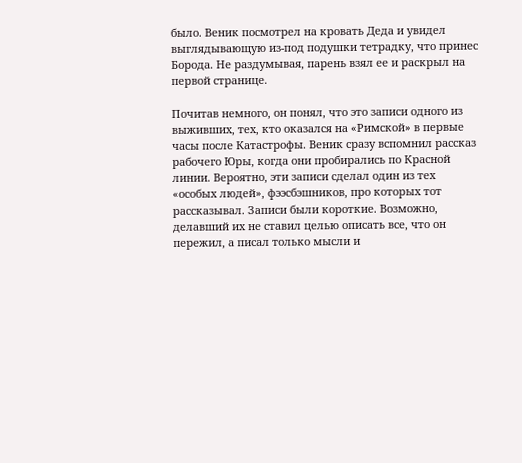было. Веник посмотрел на кровать Деда и увидел выглядывающую из-под подушки тетрадку, что принес Борода. Не раздумывая, парень взял ее и раскрыл на первой странице.

Почитав немного, он понял, что это записи одного из выживших, тех, кто оказался на «Римской» в первые часы после Катастрофы. Веник сразу вспомнил рассказ рабочего Юры, когда они пробирались по Красной линии. Вероятно, эти записи сделал один из тех «особых людей», фээсбэшников, про которых тот рассказывал. Записи были короткие. Возможно, делавший их не ставил целью описать все, что он пережил, а писал только мысли и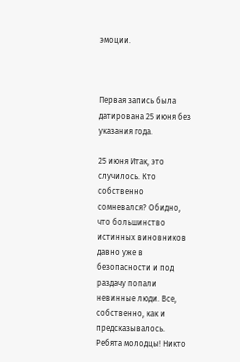эмоции.



Первая запись была датирована 25 июня без указания года.

25 июня Итак, это случилось. Кто собственно сомневался? Обидно, что большинство истинных виновников давно уже в безопасности и под раздачу попали невинные люди. Все, собственно, как и предсказывалось. Ребята молодцы! Никто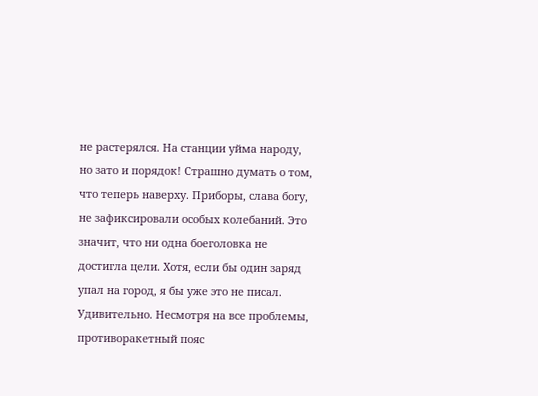не растерялся. На станции уйма народу, но зато и порядок! Страшно думать о том, что теперь наверху. Приборы, слава богу, не зафиксировали особых колебаний. Это значит, что ни одна боеголовка не достигла цели. Хотя, если бы один заряд упал на город, я бы уже это не писал. Удивительно. Несмотря на все проблемы, противоракетный пояс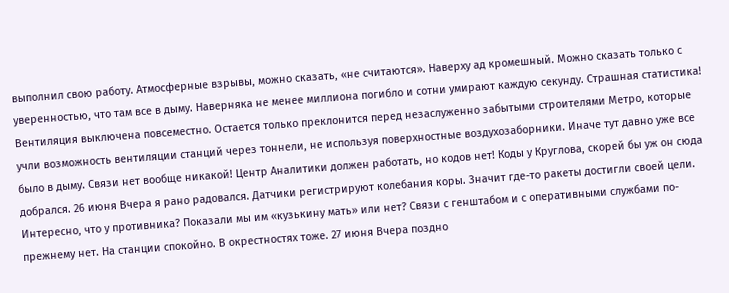выполнил свою работу. Атмосферные взрывы, можно сказать, «не считаются». Наверху ад кромешный. Можно сказать только с уверенностью, что там все в дыму. Наверняка не менее миллиона погибло и сотни умирают каждую секунду. Страшная статистика! Вентиляция выключена повсеместно. Остается только преклонится перед незаслуженно забытыми строителями Метро, которые учли возможность вентиляции станций через тоннели, не используя поверхностные воздухозаборники. Иначе тут давно уже все было в дыму. Связи нет вообще никакой! Центр Аналитики должен работать, но кодов нет! Коды у Круглова, скорей бы уж он сюда добрался. 26 июня Вчера я рано радовался. Датчики регистрируют колебания коры. Значит где-то ракеты достигли своей цели. Интересно, что у противника? Показали мы им «кузькину мать» или нет? Связи с генштабом и с оперативными службами по-прежнему нет. На станции спокойно. В окрестностях тоже. 27 июня Вчера поздно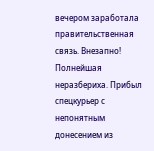вечером заработала правительственная связь. Внезапно! Полнейшая неразбериха. Прибыл спецкурьер с непонятным донесением из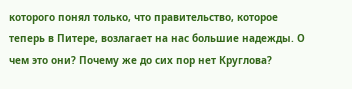которого понял только, что правительство, которое теперь в Питере, возлагает на нас большие надежды. О чем это они? Почему же до сих пор нет Круглова?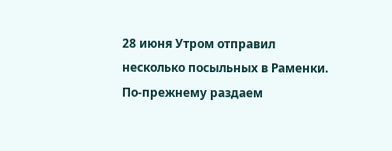28 июня Утром отправил несколько посыльных в Раменки. По-прежнему раздаем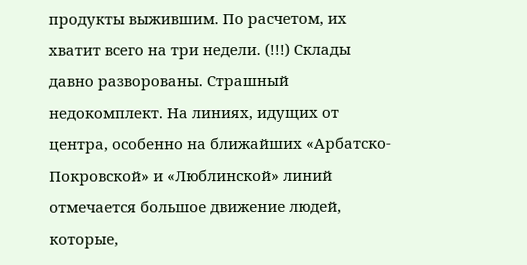продукты выжившим. По расчетом, их хватит всего на три недели. (!!!) Склады давно разворованы. Страшный недокомплект. На линиях, идущих от центра, особенно на ближайших «Арбатско-Покровской» и «Люблинской» линий отмечается большое движение людей, которые,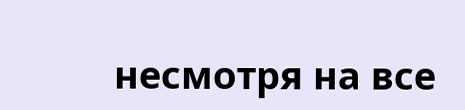несмотря на все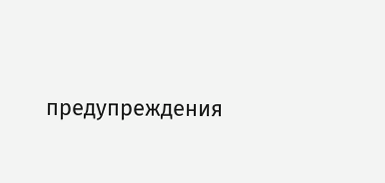предупреждения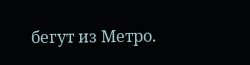бегут из Метро.